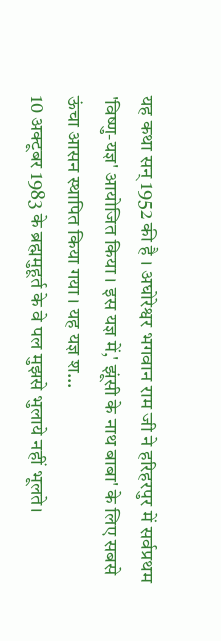यह कथा सन् 1952 की है । अघोरेश्वर भगवान राम जी ने हरिहरपुर में सर्वप्रथम 'विष्णु-यज्ञ' आयोजित किया । इस यज्ञ में,' झूंसी के नाथ बाबा' के लिए सबसे ऊंचा आसन स्थापित किया गया । यह यज्ञ श...
10 अक्टूबर 1983 के ब्रह्ममुहूर्त के वे पल मुझसे भुलाये नहीं भूलते।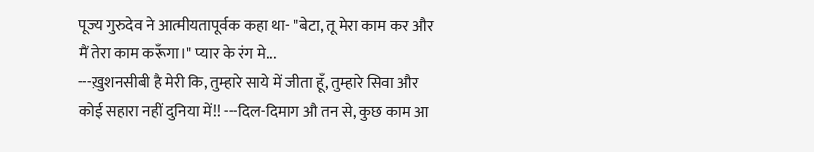पूज्य गुरुदेव ने आत्मीयतापूर्वक कहा था- "बेटा, तू मेरा काम कर और मैं तेरा काम करूँगा।" प्यार के रंग मे...
---ख़ुशनसीबी है मेरी कि, तुम्हारे साये में जीता हूँ, तुम्हारे सिवा और कोई सहारा नहीं दुनिया में!! ---दिल-दिमाग औ तन से, कुछ काम आ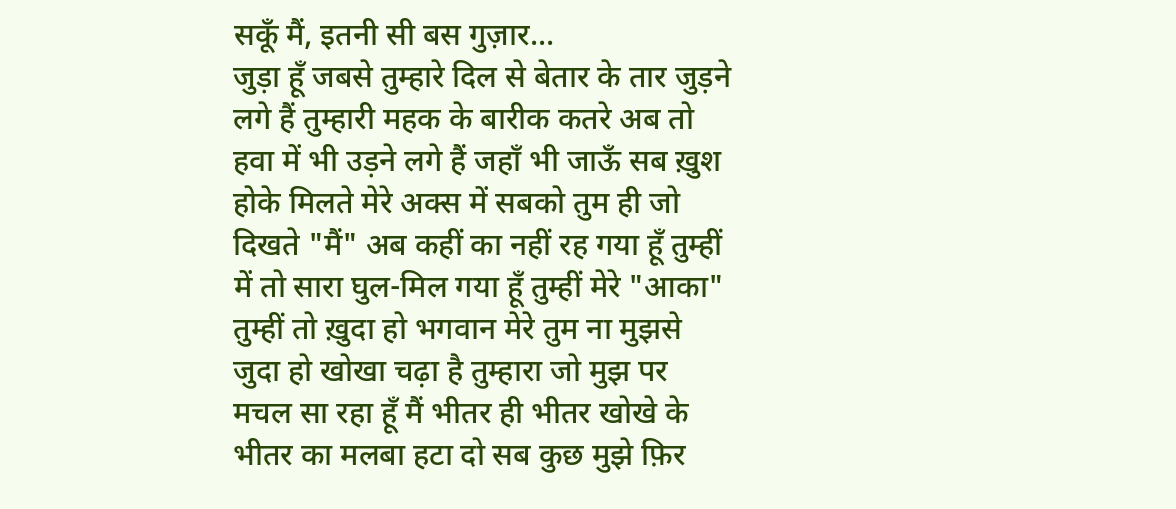सकूँ मैं, इतनी सी बस गुज़ार...
जुड़ा हूँ जबसे तुम्हारे दिल से बेतार के तार जुड़ने लगे हैं तुम्हारी महक के बारीक कतरे अब तो हवा में भी उड़ने लगे हैं जहाँ भी जाऊँ सब ख़ुश होके मिलते मेरे अक्स में सबको तुम ही जो दिखते "मैं" अब कहीं का नहीं रह गया हूँ तुम्हीं में तो सारा घुल-मिल गया हूँ तुम्हीं मेरे "आका" तुम्हीं तो ख़ुदा हो भगवान मेरे तुम ना मुझसे जुदा हो खोखा चढ़ा है तुम्हारा जो मुझ पर मचल सा रहा हूँ मैं भीतर ही भीतर खोखे के भीतर का मलबा हटा दो सब कुछ मुझे फ़िर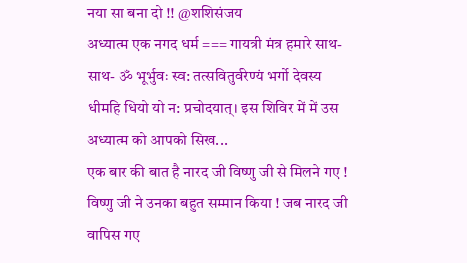नया सा बना दो !! @शशिसंजय
अध्यात्म एक नगद धर्म === गायत्री मंत्र हमारे साथ- साथ- ॐ भूर्भुवः स्व: तत्सवितुर्वरेण्यं भर्गो देवस्य धीमहि धियो यो न: प्रचोदयात्। इस शिविर में में उस अध्यात्म को आपको सिख...
एक बार की बात है नारद जी विष्णु जी से मिलने गए ! विष्णु जी ने उनका बहुत सम्मान किया ! जब नारद जी वापिस गए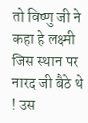तो विष्णु जी ने कहा हे लक्ष्मी जिस स्थान पर नारद जी बैठे थे ! उस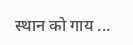स्थान को गाय ...